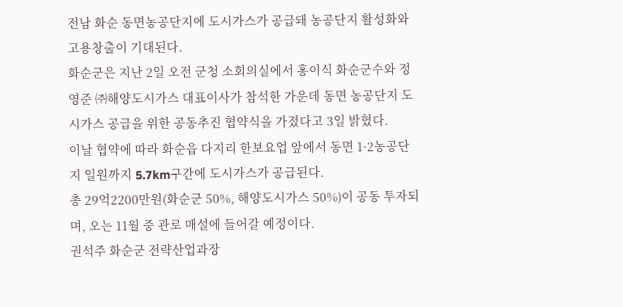전남 화순 동면농공단지에 도시가스가 공급돼 농공단지 활성화와 고용창출이 기대된다.
화순군은 지난 2일 오전 군청 소회의실에서 홍이식 화순군수와 정영준 ㈜해양도시가스 대표이사가 참석한 가운데 동면 농공단지 도시가스 공급을 위한 공동추진 협약식을 가졌다고 3일 밝혔다.
이날 협약에 따라 화순읍 다지리 한보요업 앞에서 동면 1·2농공단지 일원까지 5.7km구간에 도시가스가 공급된다.
총 29억2200만원(화순군 50%, 해양도시가스 50%)이 공동 투자되며, 오는 11월 중 관로 매설에 들어갈 예정이다.
권석주 화순군 전략산업과장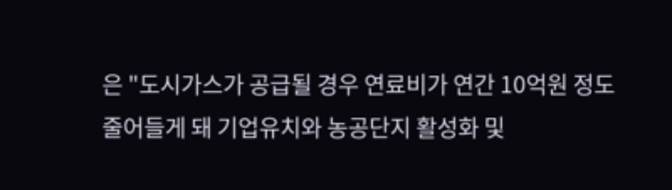은 "도시가스가 공급될 경우 연료비가 연간 10억원 정도 줄어들게 돼 기업유치와 농공단지 활성화 및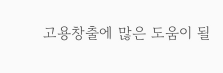고용창출에 많은 도움이 될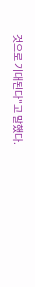것으로 기대된다"고 말했다.